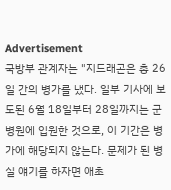Advertisement
국방부 관계자는 "지드래곤은 총 26일 간의 병가를 냈다. 일부 기사에 보도된 6월 18일부터 28일까지는 군 병원에 입원한 것으로, 이 기간은 병가에 해당되지 않는다. 문제가 된 병실 얘기를 하자면 애초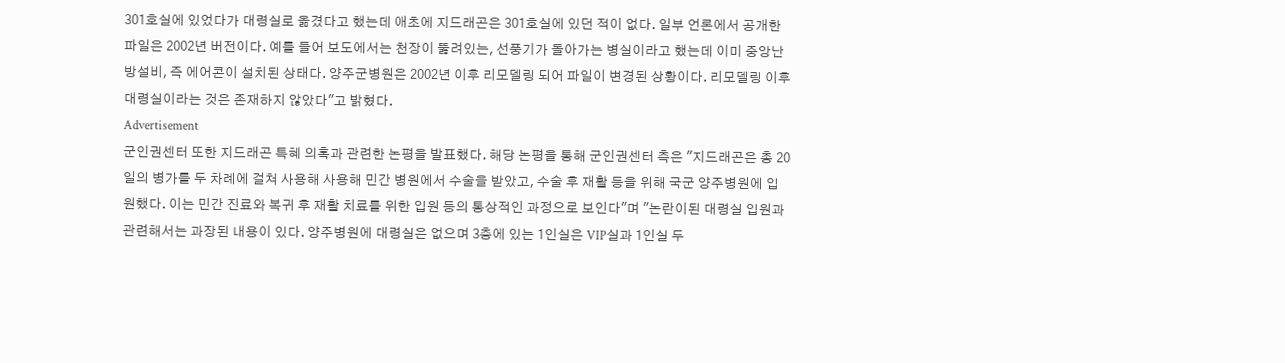301호실에 있었다가 대령실로 옮겼다고 했는데 애초에 지드래곤은 301호실에 있던 적이 없다. 일부 언론에서 공개한 파일은 2002년 버전이다. 예를 들어 보도에서는 천장이 뚫려있는, 선풍기가 돌아가는 병실이라고 했는데 이미 중앙난방설비, 즉 에어콘이 설치된 상태다. 양주군병원은 2002년 이후 리모델링 되어 파일이 변경된 상황이다. 리모델링 이후 대령실이라는 것은 존재하지 않았다"고 밝혔다.
Advertisement
군인권센터 또한 지드래곤 특혜 의혹과 관련한 논평을 발표했다. 해당 논평을 통해 군인권센터 측은 "지드래곤은 총 20일의 병가를 두 차례에 걸쳐 사용해 사용해 민간 병원에서 수술을 받았고, 수술 후 재활 등을 위해 국군 양주병원에 입원했다. 이는 민간 진료와 복귀 후 재활 치료를 위한 입원 등의 통상적인 과정으로 보인다"며 "논란이된 대령실 입원과 관련해서는 과장된 내용이 있다. 양주병원에 대령실은 없으며 3층에 있는 1인실은 VIP실과 1인실 두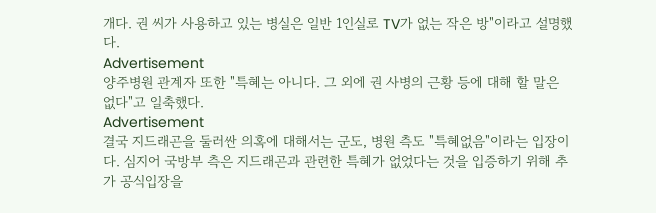개다. 권 씨가 사용하고 있는 병실은 일반 1인실로 TV가 없는 작은 방"이라고 설명했다.
Advertisement
양주병원 관계자 또한 "특혜는 아니다. 그 외에 권 사병의 근황 등에 대해 할 말은 없다"고 일축했다.
Advertisement
결국 지드래곤을 둘러싼 의혹에 대해서는 군도, 병원 측도 "특혜없음"이라는 입장이다. 심지어 국방부 측은 지드래곤과 관련한 특혜가 없었다는 것을 입증하기 위해 추가 공식입장을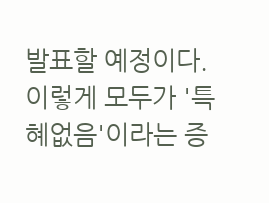발표할 예정이다. 이렇게 모두가 '특혜없음'이라는 증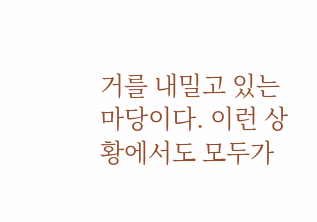거를 내밀고 있는 마당이다. 이런 상황에서도 모두가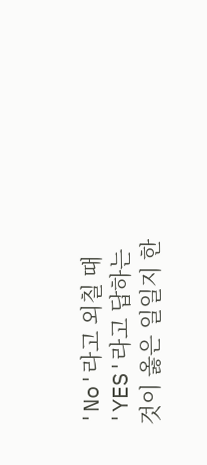'No'라고 외칠 때 'YES'라고 답하는 것이 옳은 일일지 한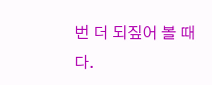번 더 되짚어 볼 때다.